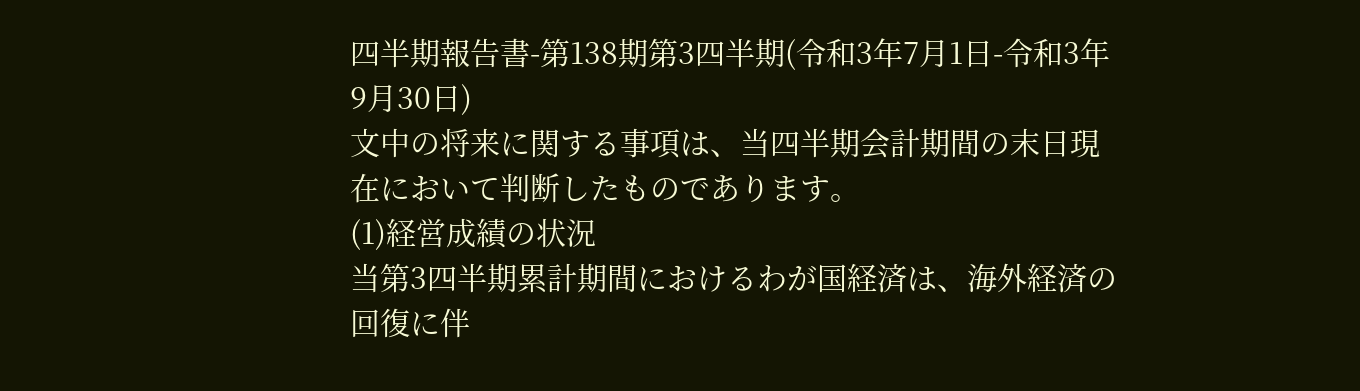四半期報告書-第138期第3四半期(令和3年7月1日-令和3年9月30日)
文中の将来に関する事項は、当四半期会計期間の末日現在において判断したものであります。
(1)経営成績の状況
当第3四半期累計期間におけるわが国経済は、海外経済の回復に伴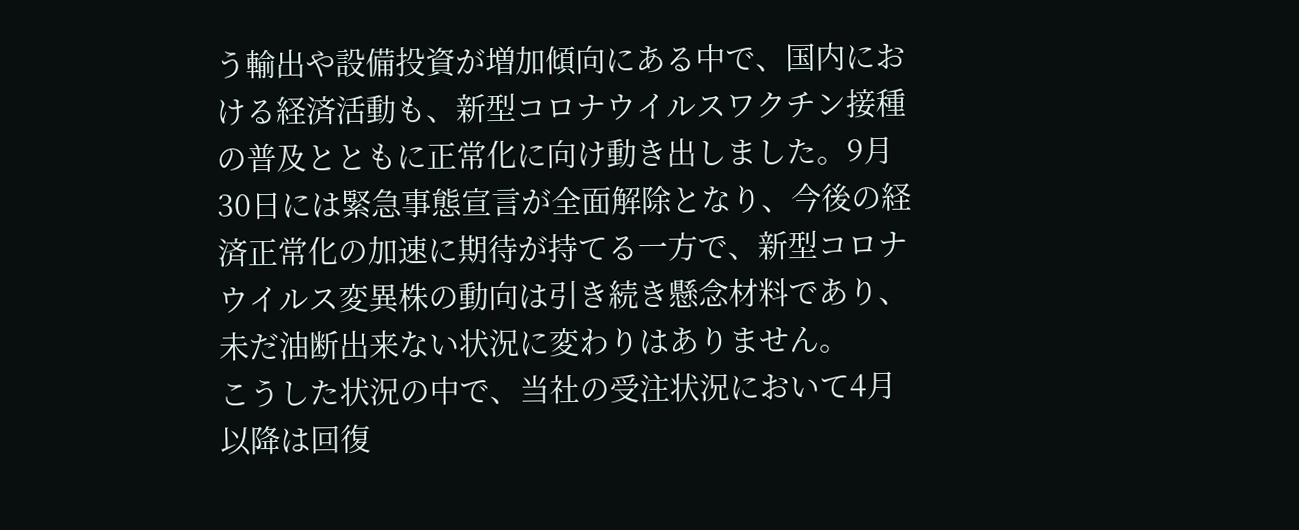う輸出や設備投資が増加傾向にある中で、国内における経済活動も、新型コロナウイルスワクチン接種の普及とともに正常化に向け動き出しました。9月30日には緊急事態宣言が全面解除となり、今後の経済正常化の加速に期待が持てる一方で、新型コロナウイルス変異株の動向は引き続き懸念材料であり、未だ油断出来ない状況に変わりはありません。
こうした状況の中で、当社の受注状況において4月以降は回復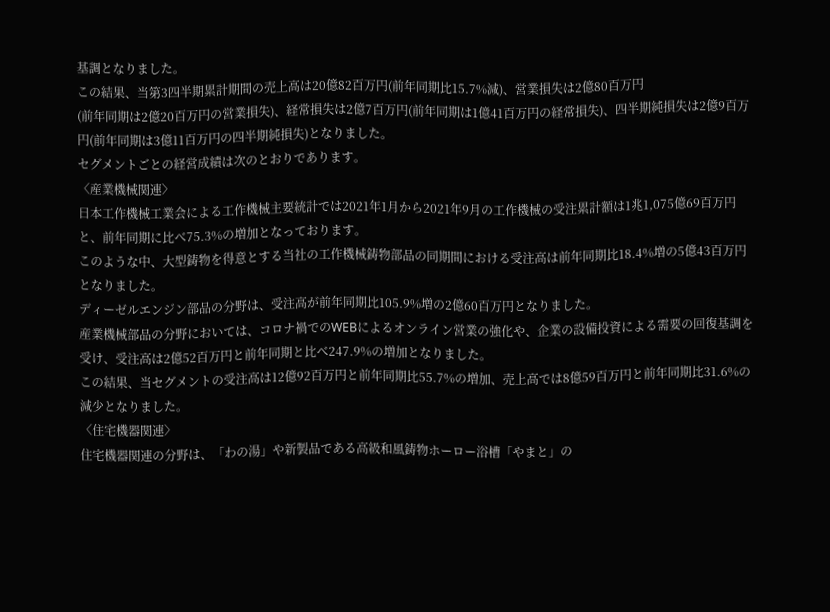基調となりました。
この結果、当第3四半期累計期間の売上高は20億82百万円(前年同期比15.7%減)、営業損失は2億80百万円
(前年同期は2億20百万円の営業損失)、経常損失は2億7百万円(前年同期は1億41百万円の経常損失)、四半期純損失は2億9百万円(前年同期は3億11百万円の四半期純損失)となりました。
セグメントごとの経営成績は次のとおりであります。
〈産業機械関連〉
日本工作機械工業会による工作機械主要統計では2021年1月から2021年9月の工作機械の受注累計額は1兆1,075億69百万円と、前年同期に比べ75.3%の増加となっております。
このような中、大型鋳物を得意とする当社の工作機械鋳物部品の同期間における受注高は前年同期比18.4%増の5億43百万円となりました。
ディーゼルエンジン部品の分野は、受注高が前年同期比105.9%増の2億60百万円となりました。
産業機械部品の分野においては、コロナ禍でのWEBによるオンライン営業の強化や、企業の設備投資による需要の回復基調を受け、受注高は2億52百万円と前年同期と比べ247.9%の増加となりました。
この結果、当セグメントの受注高は12億92百万円と前年同期比55.7%の増加、売上高では8億59百万円と前年同期比31.6%の減少となりました。
〈住宅機器関連〉
住宅機器関連の分野は、「わの湯」や新製品である高級和風鋳物ホーロー浴槽「やまと」の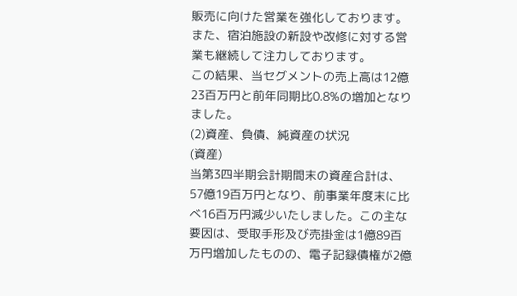販売に向けた営業を強化しております。また、宿泊施設の新設や改修に対する営業も継続して注力しております。
この結果、当セグメントの売上高は12億23百万円と前年同期比0.8%の増加となりました。
(2)資産、負債、純資産の状況
(資産)
当第3四半期会計期間末の資産合計は、57億19百万円となり、前事業年度末に比べ16百万円減少いたしました。この主な要因は、受取手形及び売掛金は1億89百万円増加したものの、電子記録債権が2億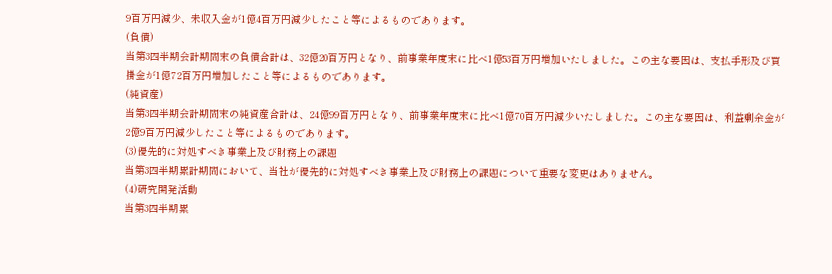9百万円減少、未収入金が1億4百万円減少したこと等によるものであります。
(負債)
当第3四半期会計期間末の負債合計は、32億20百万円となり、前事業年度末に比べ1億53百万円増加いたしました。この主な要因は、支払手形及び買掛金が1億72百万円増加したこと等によるものであります。
(純資産)
当第3四半期会計期間末の純資産合計は、24億99百万円となり、前事業年度末に比べ1億70百万円減少いたしました。この主な要因は、利益剰余金が2億9百万円減少したこと等によるものであります。
(3)優先的に対処すべき事業上及び財務上の課題
当第3四半期累計期間において、当社が優先的に対処すべき事業上及び財務上の課題について重要な変更はありません。
(4)研究開発活動
当第3四半期累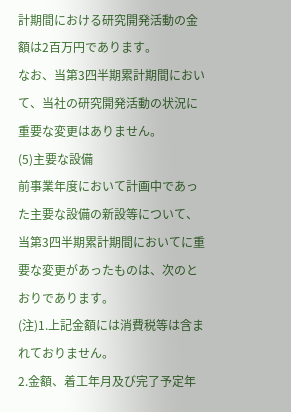計期間における研究開発活動の金額は2百万円であります。
なお、当第3四半期累計期間において、当社の研究開発活動の状況に重要な変更はありません。
(5)主要な設備
前事業年度において計画中であった主要な設備の新設等について、当第3四半期累計期間においてに重要な変更があったものは、次のとおりであります。
(注)1.上記金額には消費税等は含まれておりません。
2.金額、着工年月及び完了予定年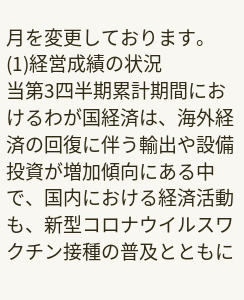月を変更しております。
(1)経営成績の状況
当第3四半期累計期間におけるわが国経済は、海外経済の回復に伴う輸出や設備投資が増加傾向にある中で、国内における経済活動も、新型コロナウイルスワクチン接種の普及とともに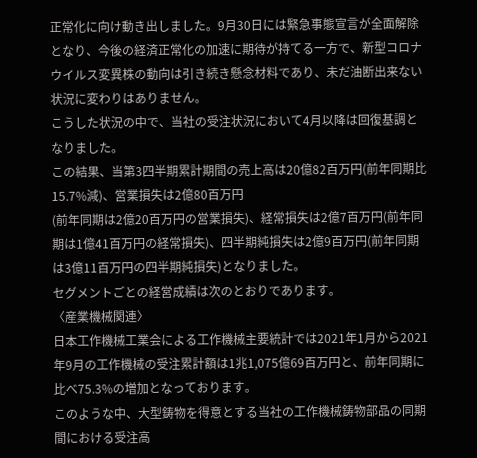正常化に向け動き出しました。9月30日には緊急事態宣言が全面解除となり、今後の経済正常化の加速に期待が持てる一方で、新型コロナウイルス変異株の動向は引き続き懸念材料であり、未だ油断出来ない状況に変わりはありません。
こうした状況の中で、当社の受注状況において4月以降は回復基調となりました。
この結果、当第3四半期累計期間の売上高は20億82百万円(前年同期比15.7%減)、営業損失は2億80百万円
(前年同期は2億20百万円の営業損失)、経常損失は2億7百万円(前年同期は1億41百万円の経常損失)、四半期純損失は2億9百万円(前年同期は3億11百万円の四半期純損失)となりました。
セグメントごとの経営成績は次のとおりであります。
〈産業機械関連〉
日本工作機械工業会による工作機械主要統計では2021年1月から2021年9月の工作機械の受注累計額は1兆1,075億69百万円と、前年同期に比べ75.3%の増加となっております。
このような中、大型鋳物を得意とする当社の工作機械鋳物部品の同期間における受注高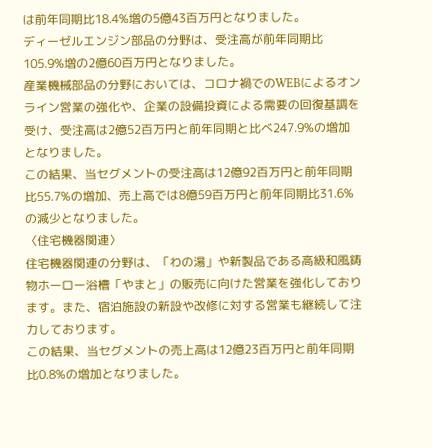は前年同期比18.4%増の5億43百万円となりました。
ディーゼルエンジン部品の分野は、受注高が前年同期比105.9%増の2億60百万円となりました。
産業機械部品の分野においては、コロナ禍でのWEBによるオンライン営業の強化や、企業の設備投資による需要の回復基調を受け、受注高は2億52百万円と前年同期と比べ247.9%の増加となりました。
この結果、当セグメントの受注高は12億92百万円と前年同期比55.7%の増加、売上高では8億59百万円と前年同期比31.6%の減少となりました。
〈住宅機器関連〉
住宅機器関連の分野は、「わの湯」や新製品である高級和風鋳物ホーロー浴槽「やまと」の販売に向けた営業を強化しております。また、宿泊施設の新設や改修に対する営業も継続して注力しております。
この結果、当セグメントの売上高は12億23百万円と前年同期比0.8%の増加となりました。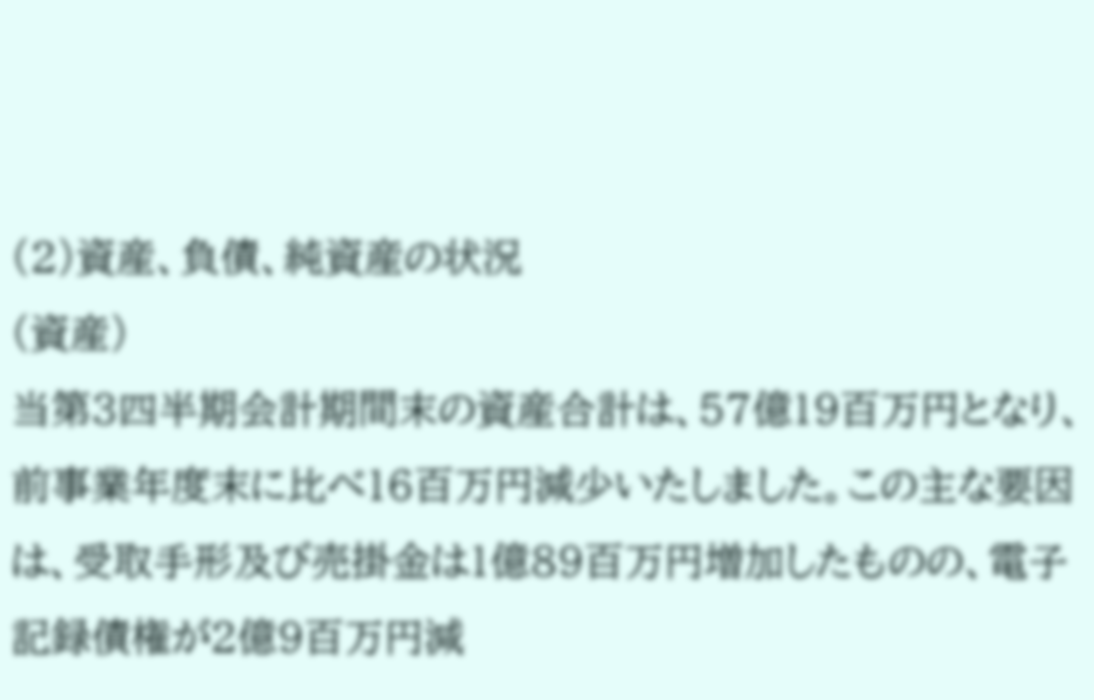(2)資産、負債、純資産の状況
(資産)
当第3四半期会計期間末の資産合計は、57億19百万円となり、前事業年度末に比べ16百万円減少いたしました。この主な要因は、受取手形及び売掛金は1億89百万円増加したものの、電子記録債権が2億9百万円減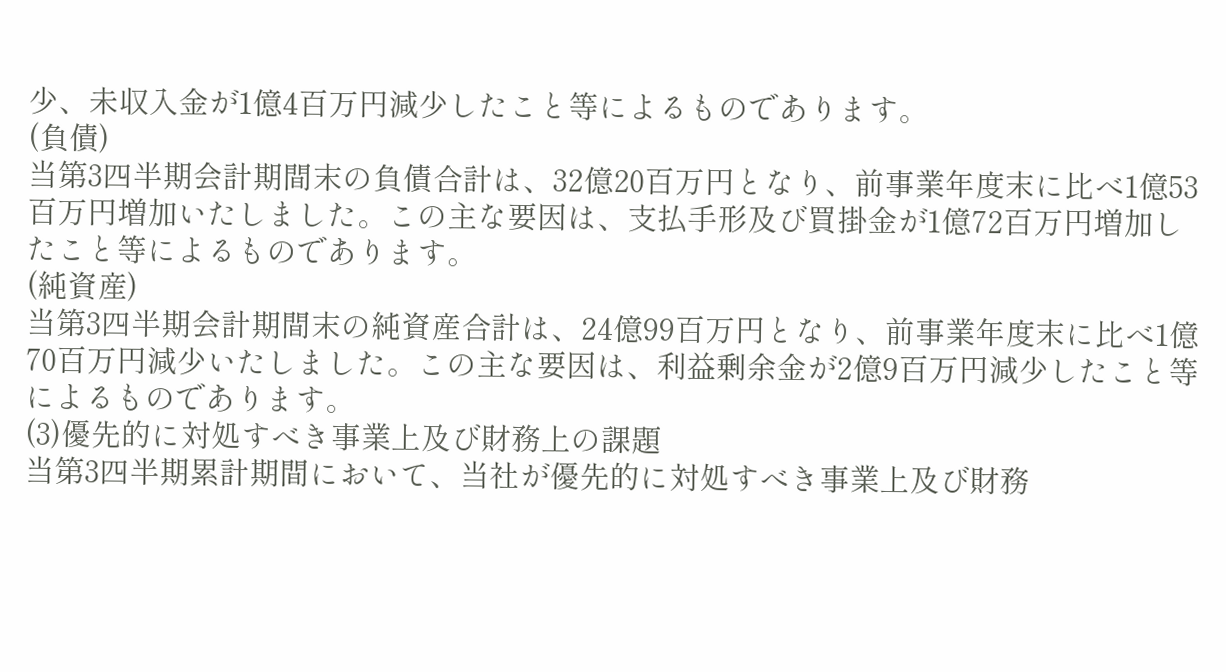少、未収入金が1億4百万円減少したこと等によるものであります。
(負債)
当第3四半期会計期間末の負債合計は、32億20百万円となり、前事業年度末に比べ1億53百万円増加いたしました。この主な要因は、支払手形及び買掛金が1億72百万円増加したこと等によるものであります。
(純資産)
当第3四半期会計期間末の純資産合計は、24億99百万円となり、前事業年度末に比べ1億70百万円減少いたしました。この主な要因は、利益剰余金が2億9百万円減少したこと等によるものであります。
(3)優先的に対処すべき事業上及び財務上の課題
当第3四半期累計期間において、当社が優先的に対処すべき事業上及び財務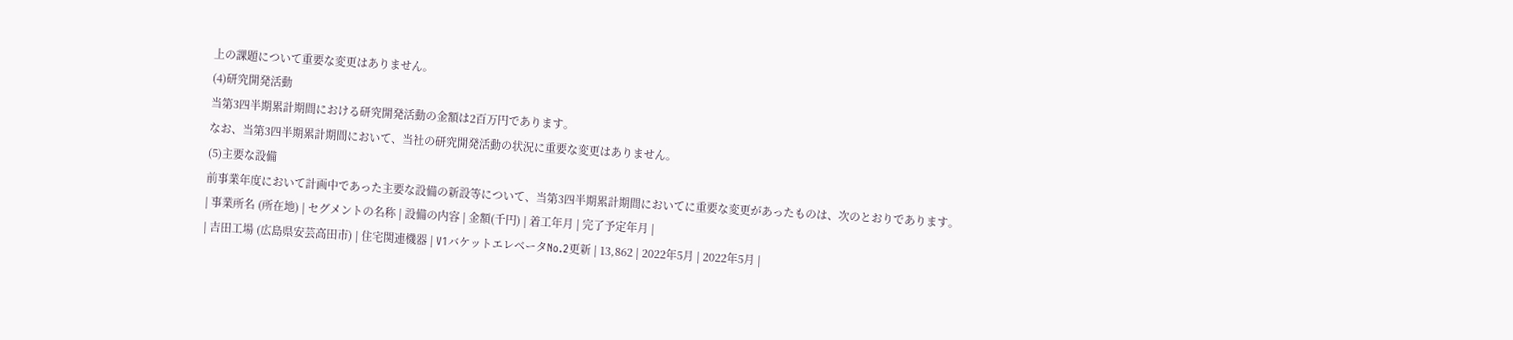上の課題について重要な変更はありません。
(4)研究開発活動
当第3四半期累計期間における研究開発活動の金額は2百万円であります。
なお、当第3四半期累計期間において、当社の研究開発活動の状況に重要な変更はありません。
(5)主要な設備
前事業年度において計画中であった主要な設備の新設等について、当第3四半期累計期間においてに重要な変更があったものは、次のとおりであります。
| 事業所名 (所在地) | セグメントの名称 | 設備の内容 | 金額(千円) | 着工年月 | 完了予定年月 |
| 吉田工場 (広島県安芸高田市) | 住宅関連機器 | V1バケットエレベータNo.2更新 | 13,862 | 2022年5月 | 2022年5月 |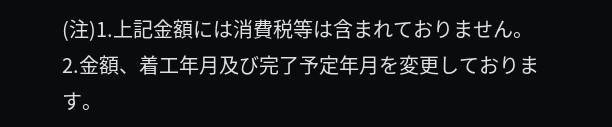(注)1.上記金額には消費税等は含まれておりません。
2.金額、着工年月及び完了予定年月を変更しております。